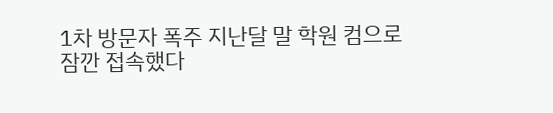1차 방문자 폭주 지난달 말 학원 컴으로 잠깐 접속했다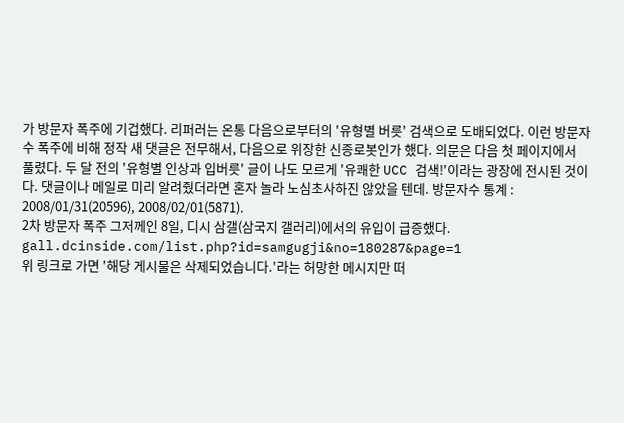가 방문자 폭주에 기겁했다. 리퍼러는 온통 다음으로부터의 '유형별 버릇' 검색으로 도배되었다. 이런 방문자수 폭주에 비해 정작 새 댓글은 전무해서, 다음으로 위장한 신종로봇인가 했다. 의문은 다음 첫 페이지에서 풀렸다. 두 달 전의 '유형별 인상과 입버릇' 글이 나도 모르게 '유쾌한 UCC 검색!'이라는 광장에 전시된 것이다. 댓글이나 메일로 미리 알려줬더라면 혼자 놀라 노심초사하진 않았을 텐데. 방문자수 통계 : 2008/01/31(20596), 2008/02/01(5871).
2차 방문자 폭주 그저께인 8일, 디시 삼갤(삼국지 갤러리)에서의 유입이 급증했다.
gall.dcinside.com/list.php?id=samgugji&no=180287&page=1
위 링크로 가면 '해당 게시물은 삭제되었습니다.'라는 허망한 메시지만 떠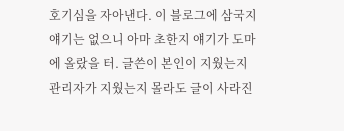호기심을 자아낸다. 이 블로그에 삼국지 얘기는 없으니 아마 초한지 얘기가 도마에 올랐을 터. 글쓴이 본인이 지웠는지 관리자가 지웠는지 몰라도 글이 사라진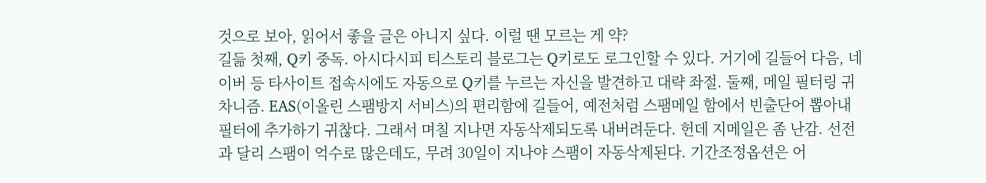것으로 보아, 읽어서 좋을 글은 아니지 싶다. 이럴 땐 모르는 게 약?
길듦 첫째, Q키 중독. 아시다시피 티스토리 블로그는 Q키로도 로그인할 수 있다. 거기에 길들어 다음, 네이버 등 타사이트 접속시에도 자동으로 Q키를 누르는 자신을 발견하고 대략 좌절. 둘째, 메일 필터링 귀차니즘. EAS(이올린 스팸방지 서비스)의 편리함에 길들어, 예전처럼 스팸메일 함에서 빈출단어 뽑아내 필터에 추가하기 귀찮다. 그래서 며칠 지나면 자동삭제되도록 내버려둔다. 헌데 지메일은 좀 난감. 선전과 달리 스팸이 억수로 많은데도, 무려 30일이 지나야 스팸이 자동삭제된다. 기간조정옵션은 어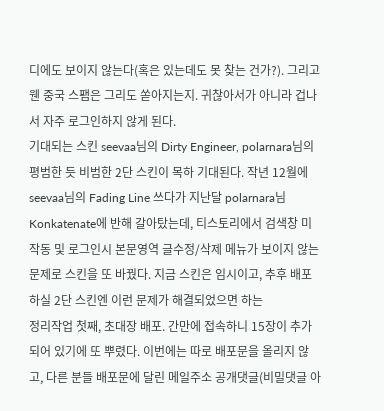디에도 보이지 않는다(혹은 있는데도 못 찾는 건가?). 그리고 웬 중국 스팸은 그리도 쏟아지는지. 귀찮아서가 아니라 겁나서 자주 로그인하지 않게 된다.
기대되는 스킨 seevaa님의 Dirty Engineer, polarnara님의 평범한 듯 비범한 2단 스킨이 목하 기대된다. 작년 12월에 seevaa님의 Fading Line 쓰다가 지난달 polarnara님 Konkatenate에 반해 갈아탔는데, 티스토리에서 검색창 미작동 및 로그인시 본문영역 글수정/삭제 메뉴가 보이지 않는 문제로 스킨을 또 바꿨다. 지금 스킨은 임시이고, 추후 배포하실 2단 스킨엔 이런 문제가 해결되었으면 하는
정리작업 첫째, 초대장 배포. 간만에 접속하니 15장이 추가되어 있기에 또 뿌렸다. 이번에는 따로 배포문을 올리지 않고, 다른 분들 배포문에 달린 메일주소 공개댓글(비밀댓글 아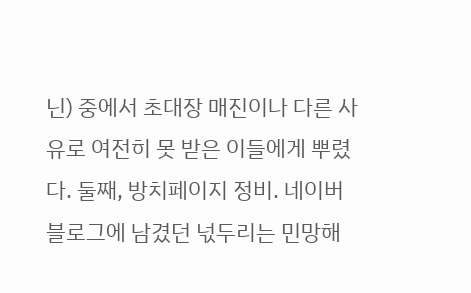닌) 중에서 초대장 매진이나 다른 사유로 여전히 못 받은 이들에게 뿌렸다. 둘째, 방치페이지 정비. 네이버 블로그에 남겼던 넋두리는 민망해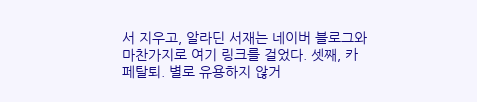서 지우고, 알라딘 서재는 네이버 블로그와 마찬가지로 여기 링크를 걸었다. 셋째, 카페탈퇴. 별로 유용하지 않거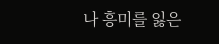나 흥미를 잃은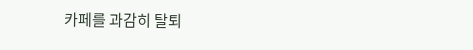카페를 과감히 탈퇴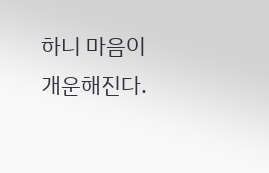하니 마음이 개운해진다.